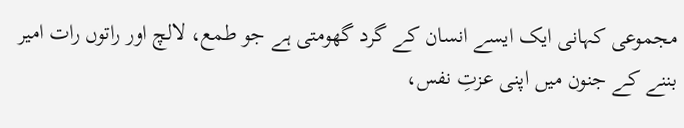مجموعی کہانی ایک ایسے انسان کے گرد گھومتی ہے جو طمع، لالچ اور راتوں رات امیر بننے کے جنون میں اپنی عزتِ نفس،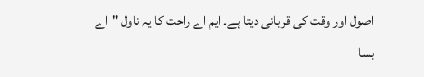اصول اور وقت کی قربانی دیتا ہے۔ ایم اے راحت کا یہ ناول "اے بسا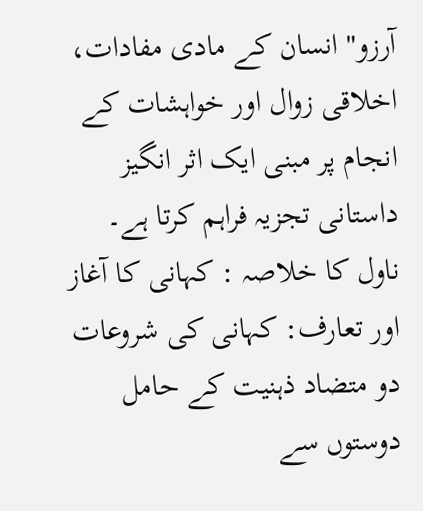آرزو" انسان کے مادی مفادات، اخلاقی زوال اور خواہشات کے انجام پر مبنی ایک اثر انگیز داستانی تجزیہ فراہم کرتا ہے۔
ناول کا خلاصہ : کہانی کا آغاز اور تعارف: کہانی کی شروعات دو متضاد ذہنیت کے حامل دوستوں سے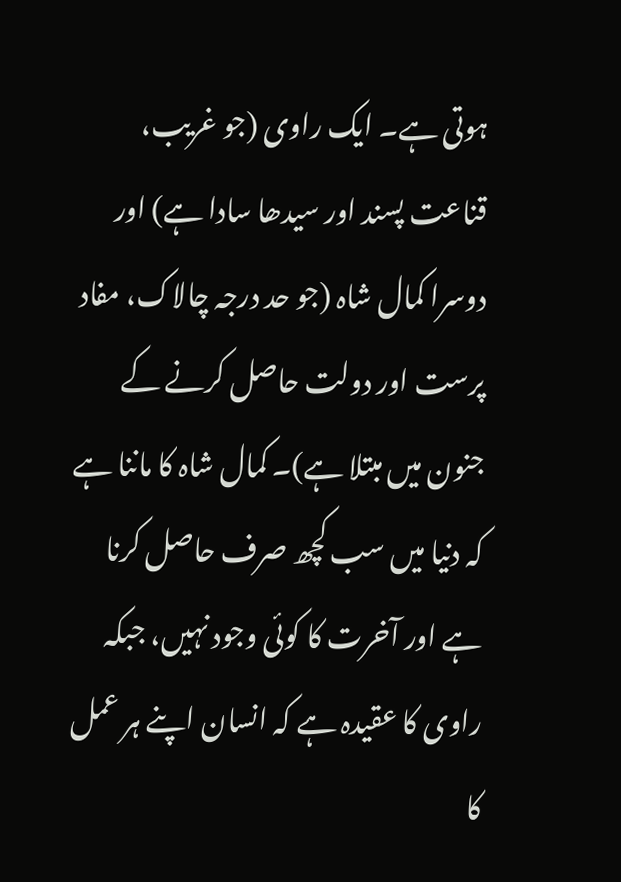ہوتی ہے۔ ایک راوی (جو غریب، قناعت پسند اور سیدھا سادا ہے) اور دوسرا کمال شاہ (جو حد درجہ چالاک، مفاد پرست اور دولت حاصل کرنے کے جنون میں مبتلا ہے)۔ کمال شاہ کا ماننا ہے کہ دنیا میں سب کچھ صرف حاصل کرنا ہے اور آخرت کا کوئی وجود نہیں، جبکہ راوی کا عقیدہ ہے کہ انسان اپنے ہر عمل کا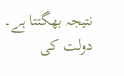نتیجہ بھگتتا ہے۔ دولت کی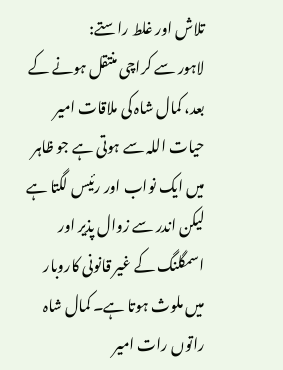تلاش اور غلط راستے:
لاہور سے کراچی منتقل ہونے کے بعد، کمال شاہ کی ملاقات امیر حیات اللہ سے ہوتی ہے جو ظاہر میں ایک نواب اور رئیس لگتا ہے لیکن اندر سے زوال پذیر اور اسمگلنگ کے غیر قانونی کاروبار میں ملوث ہوتا ہے۔ کمال شاہ راتوں رات امیر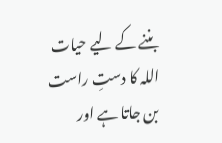بننے کے لیے حیات اللہ کا دستِ راست بن جاتا ہے اور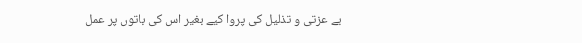بے عزتی و تذلیل کی پروا کیے بغیر اس کی باتوں پر عمل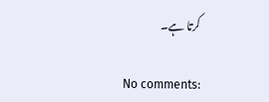کرتا ہے۔

No comments: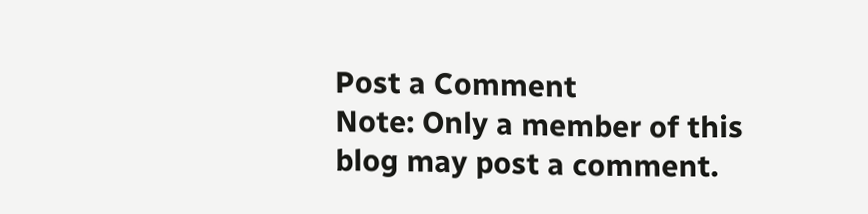Post a Comment
Note: Only a member of this blog may post a comment.